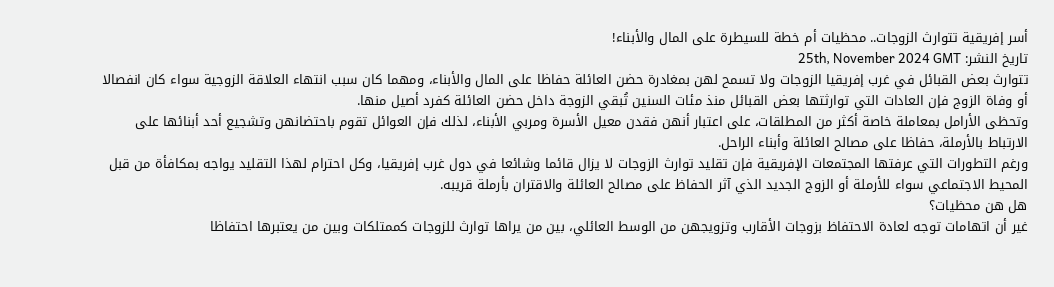أسر إفريقية تتوارث الزوجات.. محظيات أم خطة للسيطرة على المال والأبناء!
تاريخ النشر: 25th, November 2024 GMT
تتوارث بعض القبائل في غرب إفريقيا الزوجات ولا تسمح لهن بمغادرة حضن العائلة حفاظا على المال والأبناء، ومهما كان سبب انتهاء العلاقة الزوجية سواء كان انفصالا أو وفاة الزوج فإن العادات التي توارثتها بعض القبائل منذ مئات السنين تُبقي الزوجة داخل حضن العائلة كفرد أصيل منها.
وتحظى الأرامل بمعاملة خاصة أكثر من المطلقات، على اعتبار أنهن فقدن معيل الأسرة ومربي الأبناء، لذلك فإن العوائل تقوم باحتضانهن وتشجيع أحد أبنائها على الارتباط بالأرملة، حفاظا على مصالح العائلة وأبناء الراحل.
ورغم التطورات التي عرفتها المجتمعات الإفريقية فإن تقليد توارث الزوجات لا يزال قائما وشائعا في دول غرب إفريقيا، وكل احترام لهذا التقليد يواجه بمكافأة من قبل المحيط الاجتماعي سواء للأرملة أو الزوج الجديد الذي آثر الحفاظ على مصالح العائلة والاقتران بأرملة قريبه.
هل هن محظيات؟
غير أن اتهامات توجه لعادة الاحتفاظ بزوجات الأقارب وتزويجهن من الوسط العائلي، بين من يراها توارث للزوجات كممتلكات وبين من يعتبرها احتفاظا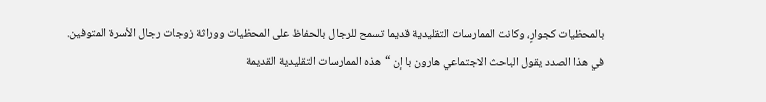بالمحظيات كجوارٍ، وكانت الممارسات التقليدية قديما تسمح للرجال بالحفاظ على المحظيات ووراثة زوجات رجال الأسرة المتوفين.
في هذا الصدد يقول الباحث الاجتماعي هارون با إن “هذه الممارسات التقليدية القديمة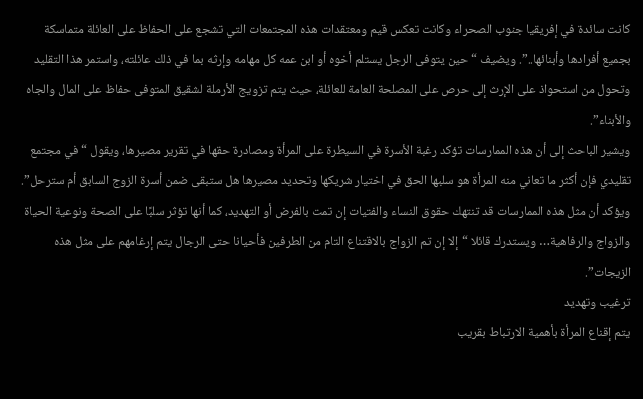كانت سائدة في إفريقيا جنوب الصحراء وكانت تعكس قيم ومعتقدات هذه المجتمعات التي تشجع على الحفاظ على العائلة متماسكة بجميع أفرادها وأبنائها..”. ويضيف “حين يتوفى الرجل يستلم أخوه أو ابن عمه كل مهامه وإرثه بما في ذلك عائلته، واستمر هذا التقليد وتحول من استحواذ على الإرث إلى حرص على المصلحة العامة للعائلة، حيث يتم تزويج الأرملة لشقيق المتوفى حفاظ على المال والجاه والأبناء”.
ويشير الباحث إلى أن هذه الممارسات تؤكد رغبة الأسرة في السيطرة على المرأة ومصادرة حقها في تقرير مصيرها، ويقول “في مجتمع تقليدي فإن أكثر ما تعاني منه المرأة هو سلبها الحق في اختيار شريكها وتحديد مصيرها هل ستبقى ضمن أسرة الزوج السابق أم سترحل”.
ويؤكد أن مثل هذه الممارسات قد تنتهك حقوق النساء والفتيات إن تمت بالفرض أو التهديد، كما أنها تؤثر سلبًا على الصحة ونوعية الحياة والزواج والرفاهية… ويستدرك قائلا “إلا إن تم الزواج بالاقتناع التام من الطرفين فأحيانا حتى الرجال يتم إرغامهم على مثل هذه الزيجات”.
ترغيب وتهديد
يتم إقناع المرأة بأهمية الارتباط بقريب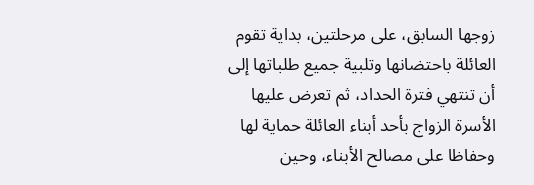زوجها السابق، على مرحلتين، بداية تقوم العائلة باحتضانها وتلبية جميع طلباتها إلى أن تنتهي فترة الحداد، ثم تعرض عليها الأسرة الزواج بأحد أبناء العائلة حماية لها وحفاظا على مصالح الأبناء، وحين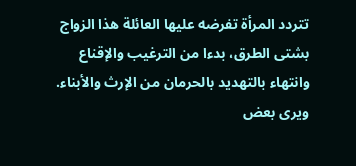تتردد المرأة تفرضه عليها العائلة هذا الزواج بشتى الطرق، بدءا من الترغيب والإقناع وانتهاء بالتهديد بالحرمان من الإرث والأبناء.
ويرى بعض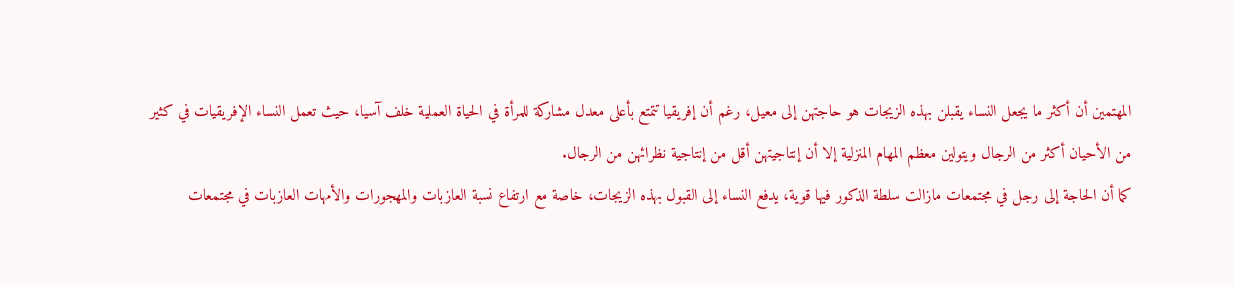المهتمين أن أكثر ما يجعل النساء يقبلن بهذه الزيجات هو حاجتهن إلى معيل، رغم أن إفريقيا تتمتع بأعلى معدل مشاركة للمرأة في الحياة العملية خلف آسيا، حيث تعمل النساء الإفريقيات في كثير من الأحيان أكثر من الرجال ويتولين معظم المهام المنزلية إلا أن إنتاجيتهن أقل من إنتاجية نظرائهن من الرجال.
كما أن الحاجة إلى رجل في مجتمعات مازالت سلطة الذكور فيها قوية، يدفع النساء إلى القبول بهذه الزيجات، خاصة مع ارتفاع نسبة العازبات والمهجورات والأمهات العازبات في مجتمعات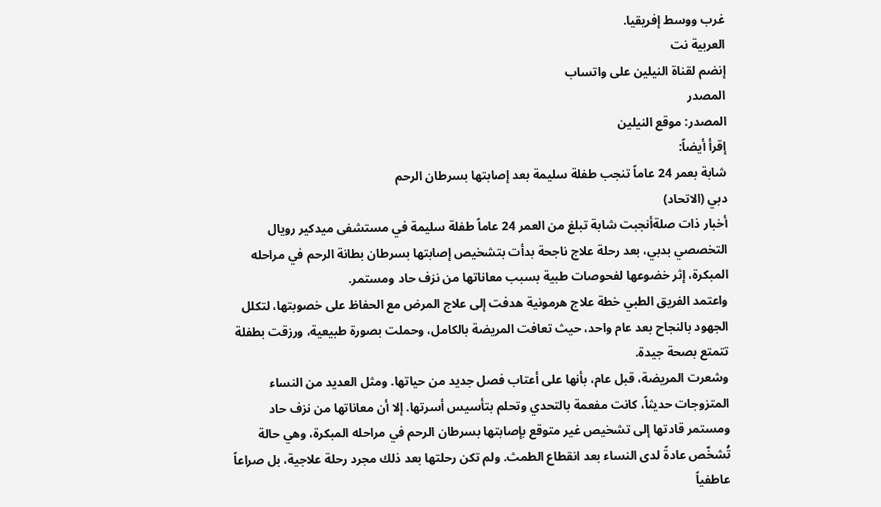غرب ووسط إفريقيا.
العربية نت
إنضم لقناة النيلين على واتساب
المصدر
المصدر: موقع النيلين
إقرأ أيضاً:
شابة بعمر 24 عاماً تنجب طفلة سليمة بعد إصابتها بسرطان الرحم
دبي (الاتحاد)
أخبار ذات صلةأنجبت شابة تبلغ من العمر 24 عاماً طفلة سليمة في مستشفى ميدكير رويال التخصصي بدبي، بعد رحلة علاج ناجحة بدأت بتشخيص إصابتها بسرطان بطانة الرحم في مراحله المبكرة، إثر خضوعها لفحوصات طبية بسبب معاناتها من نزف حاد ومستمر.
واعتمد الفريق الطبي خطة علاج هرمونية هدفت إلى علاج المرض مع الحفاظ على خصوبتها، لتكلل الجهود بالنجاح بعد عام واحد، حيث تعافت المريضة بالكامل، وحملت بصورة طبيعية، ورزقت بطفلة تتمتع بصحة جيدة.
وشعرت المريضة، قبل عام، بأنها على أعتاب فصل جديد من حياتها. ومثل العديد من النساء المتزوجات حديثاً، كانت مفعمة بالتحدي وتحلم بتأسيس أسرتها. إلا أن معاناتها من نزف حاد ومستمر قادتها إلى تشخيص غير متوقع بإصابتها بسرطان الرحم في مراحله المبكرة، وهي حالة تُشخّص عادةً لدى النساء بعد انقطاع الطمث. ولم تكن رحلتها بعد ذلك مجرد رحلة علاجية، بل صراعاً عاطفياً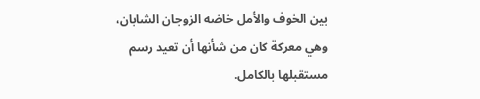بين الخوف والأمل خاضه الزوجان الشابان، وهي معركة كان من شأنها أن تعيد رسم مستقبلها بالكامل.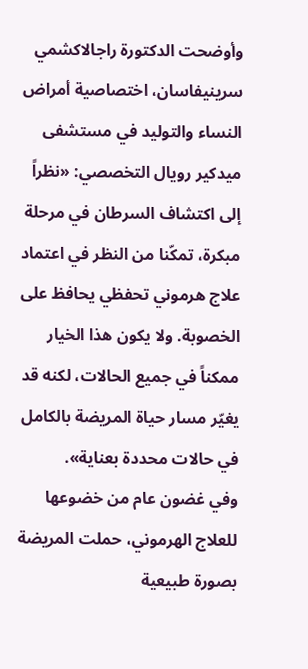وأوضحت الدكتورة راجالاكشمي سرينيفاسان، اختصاصية أمراض النساء والتوليد في مستشفى ميدكير رويال التخصصي: «نظراً إلى اكتشاف السرطان في مرحلة مبكرة، تمكّنا من النظر في اعتماد علاج هرموني تحفظي يحافظ على الخصوبة. ولا يكون هذا الخيار ممكناً في جميع الحالات، لكنه قد يغيّر مسار حياة المريضة بالكامل في حالات محددة بعناية».
وفي غضون عام من خضوعها للعلاج الهرموني، حملت المريضة بصورة طبيعية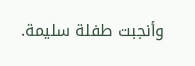وأنجبت طفلة سليمة.